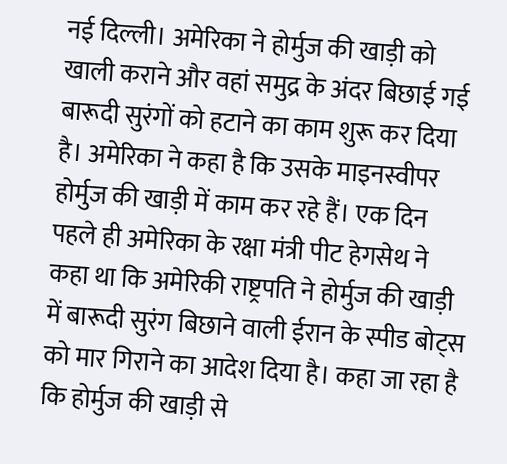नई दिल्ली। अमेरिका ने होर्मुज की खाड़ी को खाली कराने और वहां समुद्र के अंदर बिछाई गई बारूदी सुरंगों को हटाने का काम शुरू कर दिया है। अमेरिका ने कहा है कि उसके माइनस्वीपर होर्मुज की खाड़ी में काम कर रहे हैं। एक दिन पहले ही अमेरिका के रक्षा मंत्री पीट हेगसेथ ने कहा था कि अमेरिकी राष्ट्रपति ने होर्मुज की खाड़ी में बारूदी सुरंग बिछाने वाली ईरान के स्पीड बोट्स को मार गिराने का आदेश दिया है। कहा जा रहा है कि होर्मुज की खाड़ी से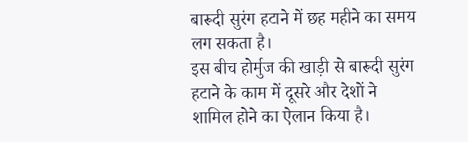बारूदी सुरंग हटाने में छह महीने का समय लग सकता है।
इस बीच होर्मुज की खाड़ी से बारूदी सुरंग हटाने के काम में दूसरे और देशों ने शामिल होने का ऐलान किया है।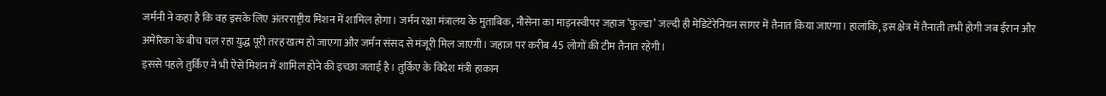जर्मनी ने कहा है कि वह इसके लिए अंतरराष्ट्रीय मिशन में शामिल होगा। जर्मन रक्षा मंत्रालय के मुताबिक, नौसेना का माइनस्वीपर जहाज ‘फुल्डा’ जल्दी ही मेडिटेरेनियन सागर में तैनात किया जाएगा। हालांकि, इस क्षेत्र में तैनाती तभी होगी जब ईरान और अमेरिका के बीच चल रहा युद्ध पूरी तरह खत्म हो जाएगा और जर्मन संसद से मंजूरी मिल जाएगी। जहाज पर करीब 45 लोगों की टीम तैनात रहेगी।
इससे पहले तुर्किए ने भी ऐसे मिशन में शामिल होने की इच्छा जताई है। तुर्किए के विदेश मंत्री हाकान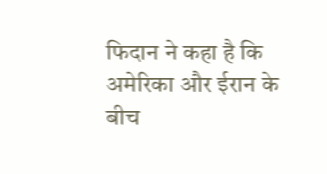फिदान ने कहा है कि अमेरिका और ईरान के बीच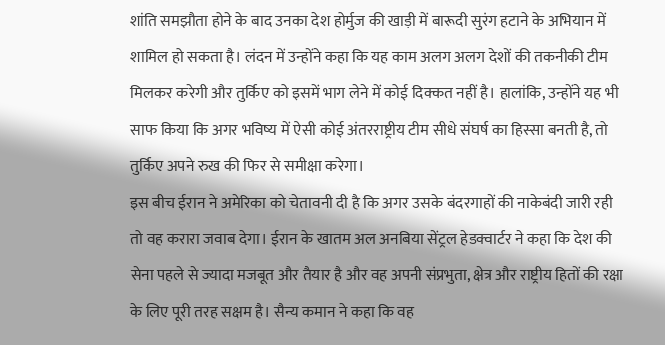शांति समझौता होने के बाद उनका देश होर्मुज की खाड़ी में बारूदी सुरंग हटाने के अभियान में शामिल हो सकता है। लंदन में उन्होंने कहा कि यह काम अलग अलग देशों की तकनीकी टीम मिलकर करेगी और तुर्किए को इसमें भाग लेने में कोई दिक्कत नहीं है। हालांकि, उन्होंने यह भी साफ किया कि अगर भविष्य में ऐसी कोई अंतरराष्ट्रीय टीम सीधे संघर्ष का हिस्सा बनती है, तो तुर्किए अपने रुख की फिर से समीक्षा करेगा।
इस बीच ईरान ने अमेरिका को चेतावनी दी है कि अगर उसके बंदरगाहों की नाकेबंदी जारी रही तो वह करारा जवाब देगा। ईरान के खातम अल अनबिया सेंट्रल हेडक्वार्टर ने कहा कि देश की सेना पहले से ज्यादा मजबूत और तैयार है और वह अपनी संप्रभुता, क्षेत्र और राष्ट्रीय हितों की रक्षा के लिए पूरी तरह सक्षम है। सैन्य कमान ने कहा कि वह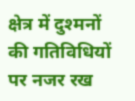क्षेत्र में दुश्मनों की गतिविधियों पर नजर रख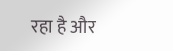रहा है और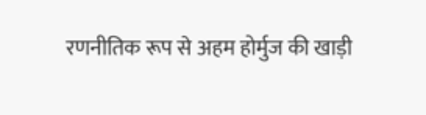रणनीतिक रूप से अहम होर्मुज की खाड़ी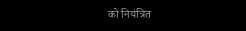को नियंत्रित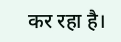कर रहा है।